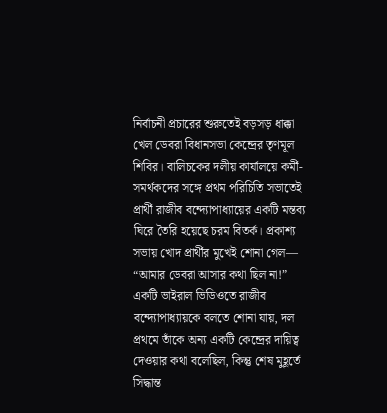নির্বাচনী প্রচারের শুরুতেই বড়সড় ধাক্কা খেল ডেবরা বিধানসভা কেন্দ্রের তৃণমূল শিবির। বালিচকের দলীয় কার্যালয়ে কর্মী-সমর্থকদের সঙ্গে প্রথম পরিচিতি সভাতেই প্রার্থী রাজীব বন্দ্যোপাধ্যায়ের একটি মন্তব্য ঘিরে তৈরি হয়েছে চরম বিতর্ক। প্রকাশ্য সভায় খোদ প্রার্থীর মুখেই শোনা গেল— “আমার ডেবরা আসার কথা ছিল না!”
একটি ভাইরাল ভিডিওতে রাজীব বন্দ্যোপাধ্যায়কে বলতে শোনা যায়, দল প্রথমে তাঁকে অন্য একটি কেন্দ্রের দায়িত্ব দেওয়ার কথা বলেছিল, কিন্তু শেষ মুহূর্তে সিদ্ধান্ত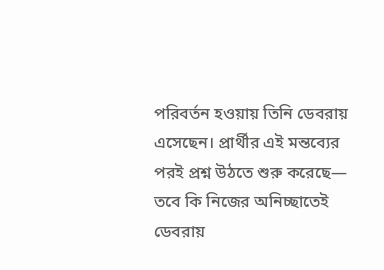পরিবর্তন হওয়ায় তিনি ডেবরায় এসেছেন। প্রার্থীর এই মন্তব্যের পরই প্রশ্ন উঠতে শুরু করেছে— তবে কি নিজের অনিচ্ছাতেই ডেবরায়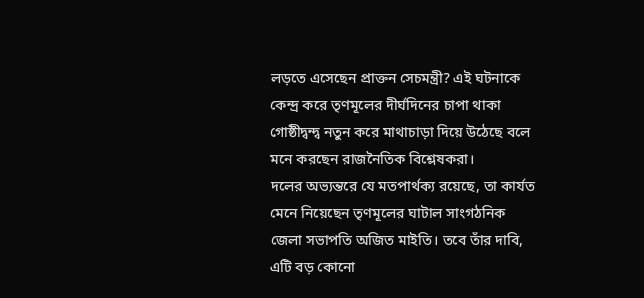লড়তে এসেছেন প্রাক্তন সেচমন্ত্রী? এই ঘটনাকে কেন্দ্র করে তৃণমূলের দীর্ঘদিনের চাপা থাকা গোষ্ঠীদ্বন্দ্ব নতুন করে মাথাচাড়া দিয়ে উঠেছে বলে মনে করছেন রাজনৈতিক বিশ্লেষকরা।
দলের অভ্যন্তরে যে মতপার্থক্য রয়েছে, তা কার্যত মেনে নিয়েছেন তৃণমূলের ঘাটাল সাংগঠনিক জেলা সভাপতি অজিত মাইতি। তবে তাঁর দাবি, এটি বড় কোনো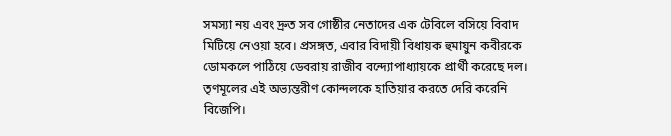সমস্যা নয় এবং দ্রুত সব গোষ্ঠীর নেতাদের এক টেবিলে বসিয়ে বিবাদ মিটিয়ে নেওয়া হবে। প্রসঙ্গত, এবার বিদায়ী বিধায়ক হুমায়ুন কবীরকে ডোমকলে পাঠিয়ে ডেবরায় রাজীব বন্দ্যোপাধ্যায়কে প্রার্থী করেছে দল।
তৃণমূলের এই অভ্যন্তরীণ কোন্দলকে হাতিয়ার করতে দেরি করেনি বিজেপি।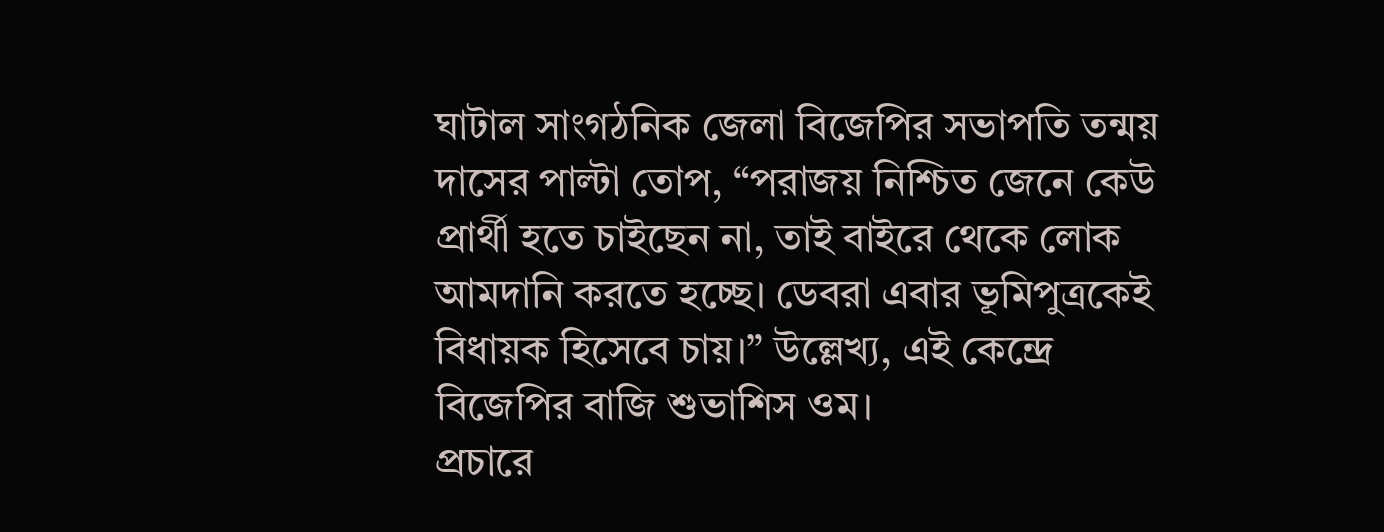ঘাটাল সাংগঠনিক জেলা বিজেপির সভাপতি তন্ময় দাসের পাল্টা তোপ, “পরাজয় নিশ্চিত জেনে কেউ প্রার্থী হতে চাইছেন না, তাই বাইরে থেকে লোক আমদানি করতে হচ্ছে। ডেবরা এবার ভূমিপুত্রকেই বিধায়ক হিসেবে চায়।” উল্লেখ্য, এই কেন্দ্রে বিজেপির বাজি শুভাশিস ওম।
প্রচারে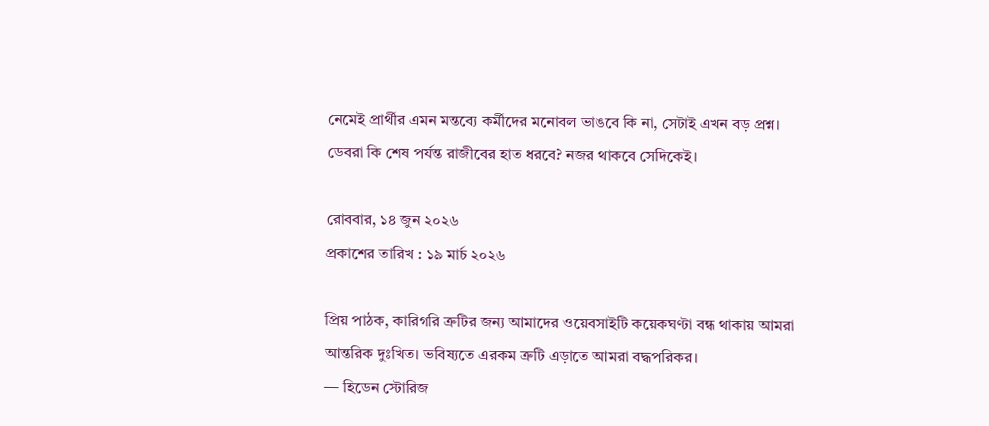নেমেই প্রার্থীর এমন মন্তব্যে কর্মীদের মনোবল ভাঙবে কি না, সেটাই এখন বড় প্রশ্ন। ডেবরা কি শেষ পর্যন্ত রাজীবের হাত ধরবে? নজর থাকবে সেদিকেই।

রোববার, ১৪ জুন ২০২৬
প্রকাশের তারিখ : ১৯ মার্চ ২০২৬

প্রিয় পাঠক, কারিগরি ত্রুটির জন্য আমাদের ওয়েবসাইটি কয়েকঘণ্টা বন্ধ থাকায় আমরা আন্তরিক দুঃখিত। ভবিষ্যতে এরকম ত্রুটি এড়াতে আমরা বদ্ধপরিকর।
— হিডেন স্টোরিজ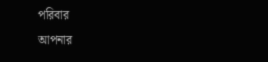পরিবার
আপনার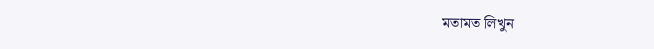মতামত লিখুন